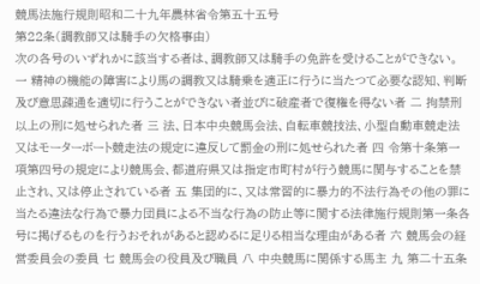競馬法施行規則昭和二十九年農林省令第五十五号
第22条(調教師又は騎手の欠格事由)
次の各号のいずれかに該当する者は、調教師又は騎手の免許を受けることができない。 一 精神の機能の障害により馬の調教又は騎乗を適正に行うに当たつて必要な認知、判断及び意思疎通を適切に行うことができない者並びに破産者で復権を得ない者 二 拘禁刑以上の刑に処せられた者 三 法、日本中央競馬会法、自転車競技法、小型自動車競走法又はモーターボート競走法の規定に違反して罰金の刑に処せられた者 四 令第十条第一項第四号の規定により競馬会、都道府県又は指定市町村が行う競馬に関与することを禁止され、又は停止されている者 五 集団的に、又は常習的に暴力的不法行為その他の罪に当たる違法な行為で暴力団員による不当な行為の防止等に関する法律施行規則第一条各号に掲げるものを行うおそれがあると認めるに足りる相当な理由がある者 六 競馬会の経営委員会の委員 七 競馬会の役員及び職員 八 中央競馬に関係する馬主 九 第二十五条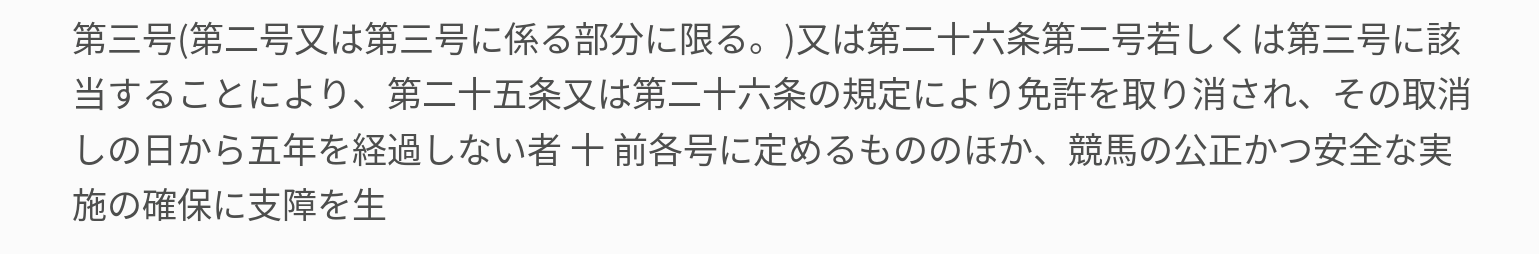第三号(第二号又は第三号に係る部分に限る。)又は第二十六条第二号若しくは第三号に該当することにより、第二十五条又は第二十六条の規定により免許を取り消され、その取消しの日から五年を経過しない者 十 前各号に定めるもののほか、競馬の公正かつ安全な実施の確保に支障を生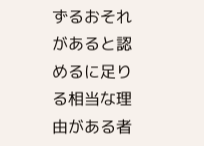ずるおそれがあると認めるに足りる相当な理由がある者